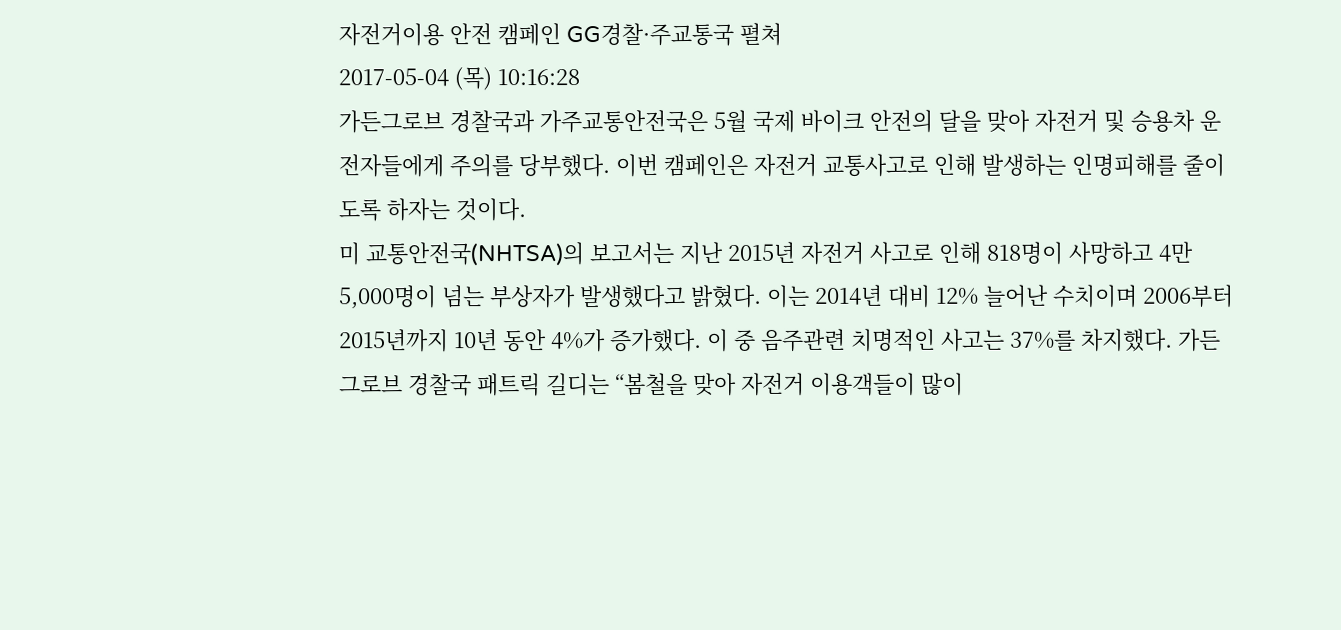자전거이용 안전 캠페인 GG경찰·주교통국 펼쳐
2017-05-04 (목) 10:16:28
가든그로브 경찰국과 가주교통안전국은 5월 국제 바이크 안전의 달을 맞아 자전거 및 승용차 운전자들에게 주의를 당부했다. 이번 캠페인은 자전거 교통사고로 인해 발생하는 인명피해를 줄이도록 하자는 것이다.
미 교통안전국(NHTSA)의 보고서는 지난 2015년 자전거 사고로 인해 818명이 사망하고 4만5,000명이 넘는 부상자가 발생했다고 밝혔다. 이는 2014년 대비 12% 늘어난 수치이며 2006부터 2015년까지 10년 동안 4%가 증가했다. 이 중 음주관련 치명적인 사고는 37%를 차지했다. 가든그로브 경찰국 패트릭 길디는 “봄철을 맞아 자전거 이용객들이 많이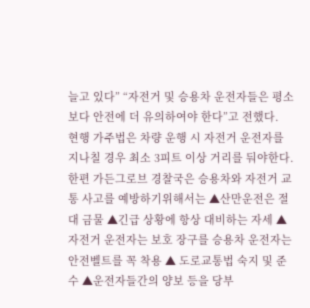늘고 있다” “자전거 및 승용차 운전자들은 평소보다 안전에 더 유의하여야 한다”고 전했다.
현행 가주법은 차량 운행 시 자전거 운전자를 지나칠 경우 최소 3피트 이상 거리를 둬야한다. 한편 가든그로브 경찰국은 승용차와 자전거 교통 사고를 예방하기위해서는 ▲산만운전은 절대 금물 ▲긴급 상황에 항상 대비하는 자세 ▲자전거 운전자는 보호 장구를 승용차 운전자는 안전벨트를 꼭 착용 ▲ 도로교통법 숙지 및 준수 ▲운전자들간의 양보 등을 당부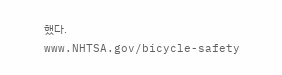했다.
www.NHTSA.gov/bicycle-safety